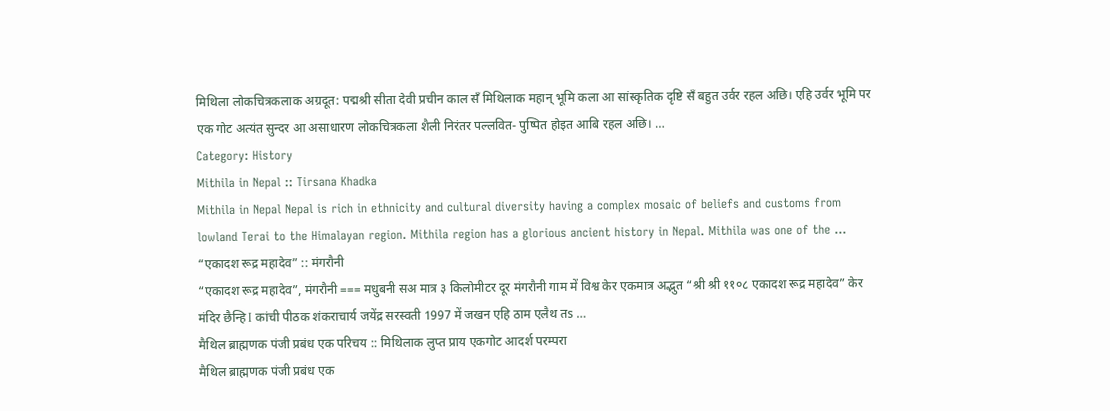मिथिला लोकचित्रकलाक अग्रदूत: पद्मश्री सीता देवी प्रचीन काल सँ मिथिलाक महान् भूमि कला आ सांस्कृतिक दृष्टि सँ बहुत उर्वर रहल अछि। एहि उर्वर भूमि पर एक गोट अत्यंत सुन्दर आ असाधारण लोकचित्रकला शैली निरंतर पल्लवित- पुष्पित होइत आबि रहल अछि। …
Category: History
Mithila in Nepal :: Tirsana Khadka
Mithila in Nepal Nepal is rich in ethnicity and cultural diversity having a complex mosaic of beliefs and customs from lowland Terai to the Himalayan region. Mithila region has a glorious ancient history in Nepal. Mithila was one of the …
“एकादश रूद्र महादेव” :: मंगरौनी
“एकादश रूद्र महादेव”, मंगरौनी === मधुबनी सअ मात्र ३ किलोमीटर दूर मंगरौनी गाम में विश्व केर एकमात्र अद्भुत “श्री श्री ११०८ एकादश रूद्र महादेव” केर मंदिर छैन्हि I कांची पीठक शंकराचार्य जयेंद्र सरस्वती 1997 में जखन एहि ठाम एलैथ तs …
मैथिल ब्राह्मणक पंजी प्रबंध एक परिचय :: मिथिलाक लुप्त प्राय एकगोट आदर्श परम्परा
मैथिल ब्राह्मणक पंजी प्रबंध एक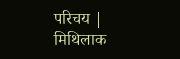परिचय | मिथिलाक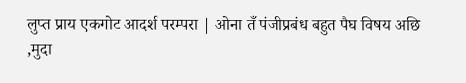लुप्त प्राय एकगोट आदर्श परम्परा | ओना तँ पंजीप्रबंध बहुत पैघ विषय अछि ,मुदा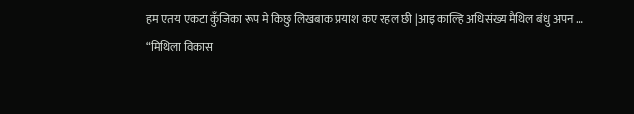हम एतय एकटा कुँजिका रूप मे किछु लिखबाक प्रयाश कए रहल छी |आइ काल्हि अधिसंख्य मैथिल बंधु अपन …
“मिथिला विकास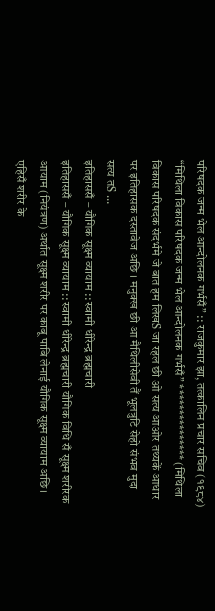परिषदक जन्म भेल आन्दोलनक गर्भसँ” :: राजकुमार झा, तत्कालिन प्रचार सचिव (१९८४)
“मिथिला विकास परिषदक जन्म भेल आन्दोलनक गर्भसँ” *************** (मिथिला विकास परिषदक संदर्भमे जे बात हम लिखS जा रहल छी ओ सत्य आओर तथ्यकें आधार पर इतिहासक दस्तावेज अछि । मनुक्ख छी आ मैथिलीसेवी तैं भूलत्रुटि सेहो संभव मुदा सत्य तS …
इतिहाससँ – यौगिक सूक्ष्म व्यायाम :: स्वामी धीरेन्द्र ब्रह्मचारी
इतिहाससँ – यौगिक सूक्ष्म व्यायाम :: स्वामी धीरेन्द्र ब्रह्मचारी यौगिक विधि सँ सूक्ष्म शरीरक आयाम (नियंत्रण) अर्थात सूक्ष्म शरीर पर काबू पाबि लेनाई यौगिक सूक्ष्म व्यायाम अछि। एहिसँ शरीर के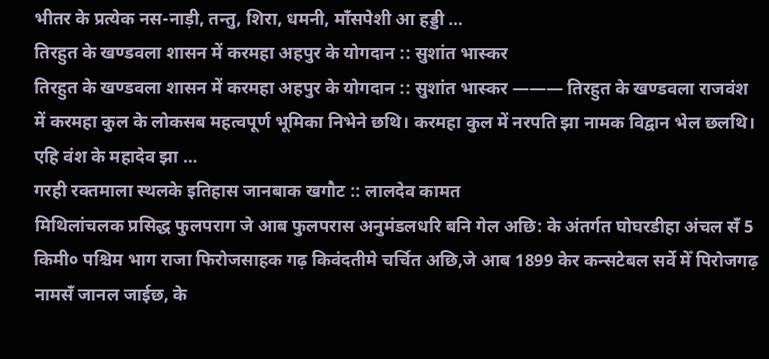भीतर के प्रत्येक नस-नाड़ी, तन्तु, शिरा, धमनी, माँसपेशी आ हड्डी …
तिरहुत के खण्डवला शासन में करमहा अहपुर के योगदान :: सुशांत भास्कर
तिरहुत के खण्डवला शासन में करमहा अहपुर के योगदान :: सुशांत भास्कर ——— तिरहुत के खण्डवला राजवंश में करमहा कुल के लोकसब महत्वपूर्ण भूमिका निभेने छथि। करमहा कुल में नरपति झा नामक विद्वान भेल छलथि। एहि वंश के महादेव झा …
गरही रक्तमाला स्थलके इतिहास जानबाक खगौट :: लालदेव कामत
मिथिलांचलक प्रसिद्ध फुलपराग जे आब फुलपरास अनुमंडलधरि बनि गेल अछि: के अंतर्गत घोघरडीहा अंचल सँ 5 किमी० पश्चिम भाग राजा फिरोजसाहक गढ़ किवंदतीमे चर्चित अछि,जे आब 1899 केर कन्सटेबल सर्वे मेँ पिरोजगढ़ नामसँ जानल जाईछ, के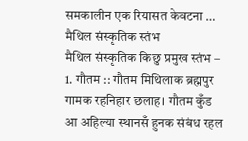समकालीन एक रियासत केवटना …
मैथिल संस्कृतिक स्तंभ
मैथिल संस्कृतिक किछु प्रमुख स्तंभ – 1. गौतम :: गौतम मिथिलाक ब्रह्मपुर गामक रहनिहार छलाह। गौतम कुँड आ अहिल्या स्थानसँ हुनक संबंध रहल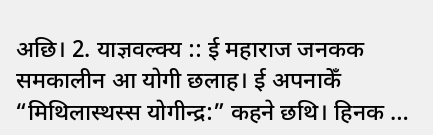अछि। 2. याज्ञवल्क्य :: ई महाराज जनकक समकालीन आ योगी छलाह। ई अपनाकेँ “मिथिलास्थस्स योगीन्द्र:” कहने छथि। हिनक …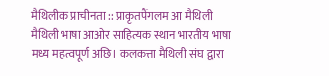मैथिलीक प्राचीनता :: प्राकृतपैंगलम आ मैथिली
मैथिली भाषा आओर साहित्यक स्थान भारतीय भाषा मध्य महत्वपूर्ण अछि। कलकत्ता मैथिली संघ द्वारा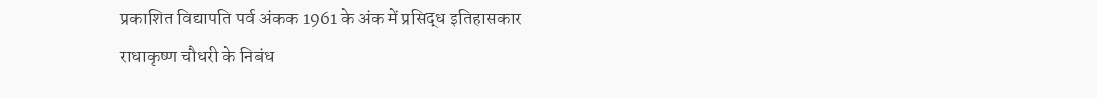प्रकाशित विद्यापति पर्व अंकक 1961 के अंक में प्रसिद्ध इतिहासकार राधाकृष्ण चौधरी के निबंध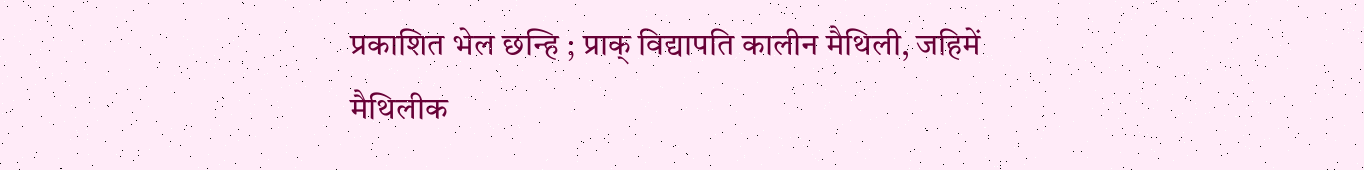प्रकाशित भेल छन्हि ; प्राक् विद्यापति कालीन मैथिली, जहिमें मैथिलीक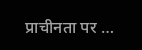प्राचीनता पर …